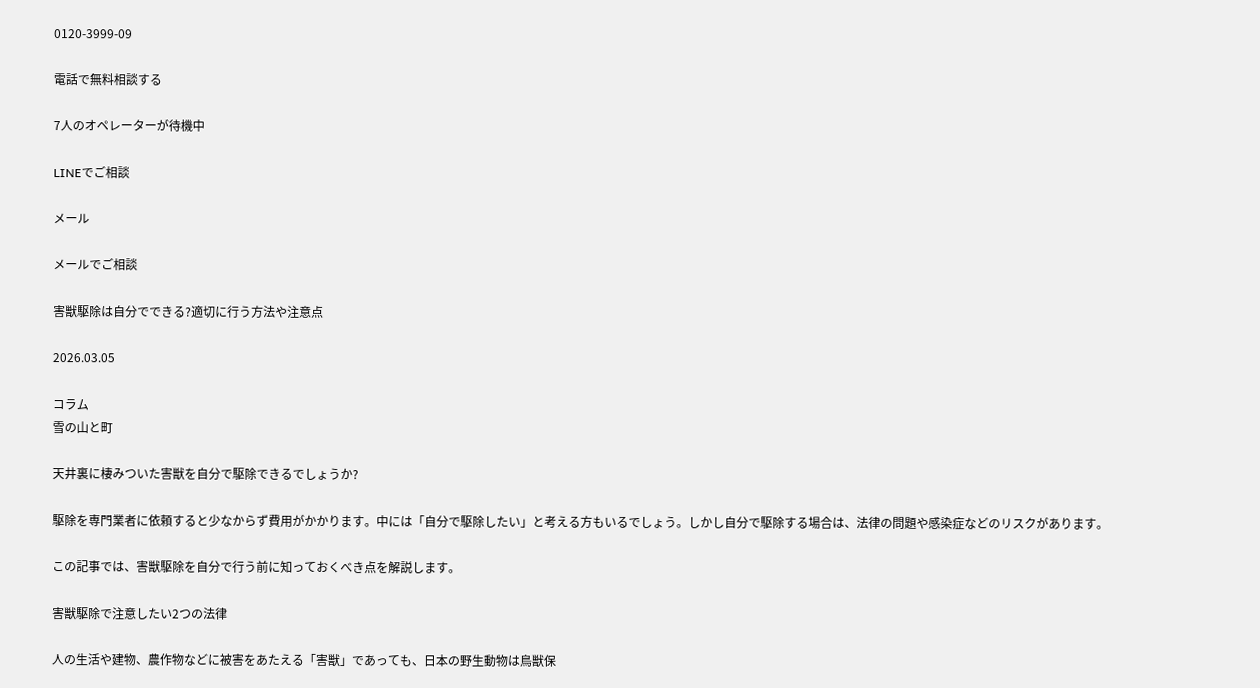0120-3999-09

電話で無料相談する

7人のオペレーターが待機中

LINEでご相談

メール

メールでご相談

害獣駆除は自分でできる?適切に行う方法や注意点

2026.03.05

コラム
雪の山と町

天井裏に棲みついた害獣を自分で駆除できるでしょうか?

駆除を専門業者に依頼すると少なからず費用がかかります。中には「自分で駆除したい」と考える方もいるでしょう。しかし自分で駆除する場合は、法律の問題や感染症などのリスクがあります。

この記事では、害獣駆除を自分で行う前に知っておくべき点を解説します。

害獣駆除で注意したい2つの法律

人の生活や建物、農作物などに被害をあたえる「害獣」であっても、日本の野生動物は鳥獣保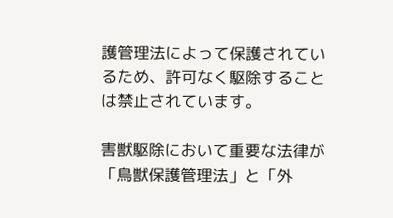護管理法によって保護されているため、許可なく駆除することは禁止されています。

害獣駆除において重要な法律が「鳥獣保護管理法」と「外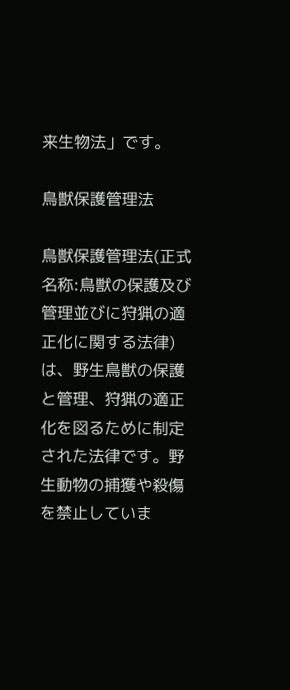来生物法」です。

鳥獣保護管理法

鳥獣保護管理法(正式名称:鳥獣の保護及び管理並びに狩猟の適正化に関する法律)は、野生鳥獣の保護と管理、狩猟の適正化を図るために制定された法律です。野生動物の捕獲や殺傷を禁止していま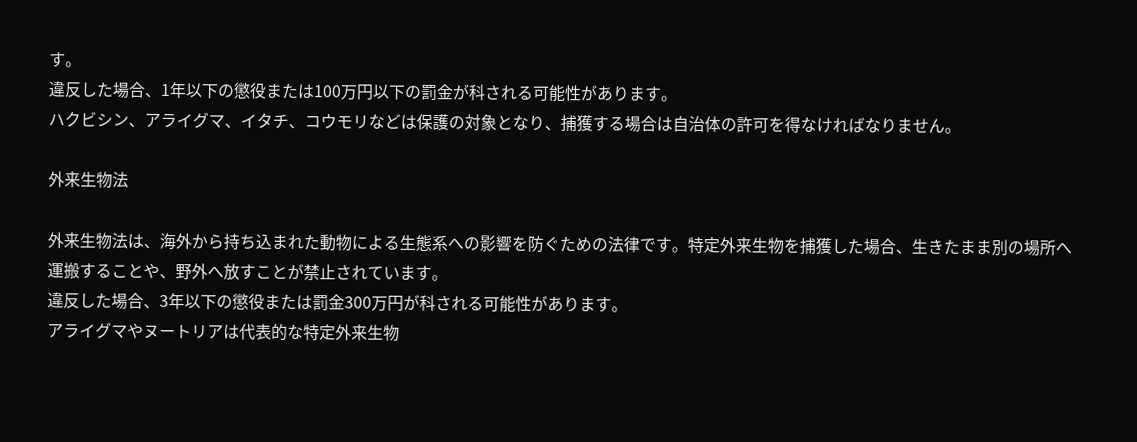す。
違反した場合、1年以下の懲役または100万円以下の罰金が科される可能性があります。
ハクビシン、アライグマ、イタチ、コウモリなどは保護の対象となり、捕獲する場合は自治体の許可を得なければなりません。

外来生物法

外来生物法は、海外から持ち込まれた動物による生態系への影響を防ぐための法律です。特定外来生物を捕獲した場合、生きたまま別の場所へ運搬することや、野外へ放すことが禁止されています。
違反した場合、3年以下の懲役または罰金300万円が科される可能性があります。
アライグマやヌートリアは代表的な特定外来生物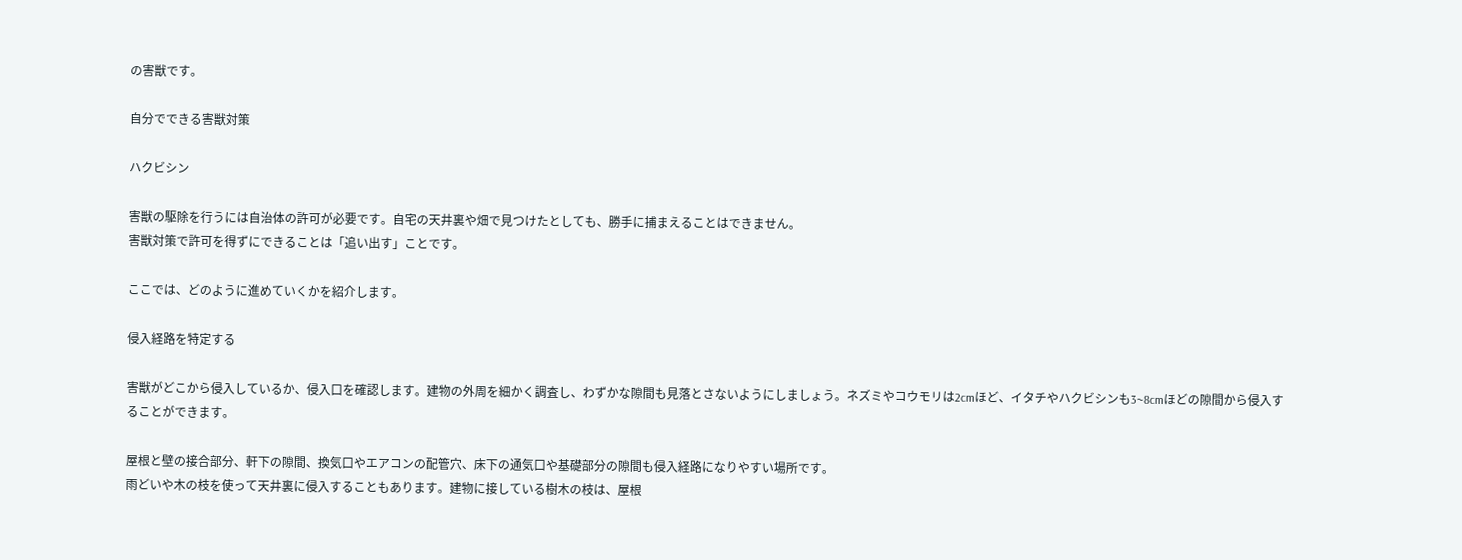の害獣です。

自分でできる害獣対策

ハクビシン

害獣の駆除を行うには自治体の許可が必要です。自宅の天井裏や畑で見つけたとしても、勝手に捕まえることはできません。
害獣対策で許可を得ずにできることは「追い出す」ことです。

ここでは、どのように進めていくかを紹介します。

侵入経路を特定する

害獣がどこから侵入しているか、侵入口を確認します。建物の外周を細かく調査し、わずかな隙間も見落とさないようにしましょう。ネズミやコウモリは2cmほど、イタチやハクビシンも3~8cmほどの隙間から侵入することができます。

屋根と壁の接合部分、軒下の隙間、換気口やエアコンの配管穴、床下の通気口や基礎部分の隙間も侵入経路になりやすい場所です。
雨どいや木の枝を使って天井裏に侵入することもあります。建物に接している樹木の枝は、屋根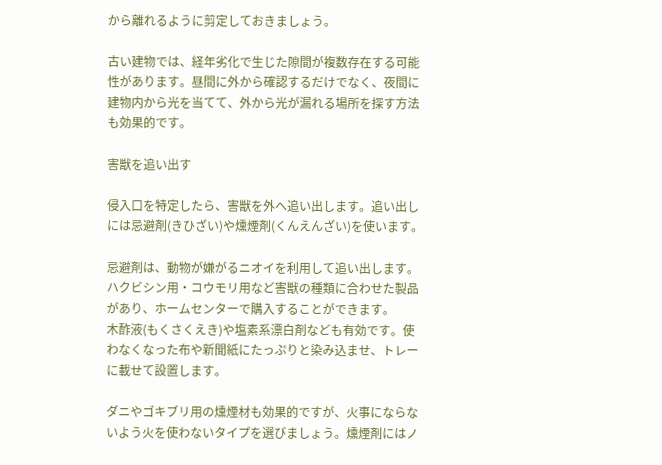から離れるように剪定しておきましょう。

古い建物では、経年劣化で生じた隙間が複数存在する可能性があります。昼間に外から確認するだけでなく、夜間に建物内から光を当てて、外から光が漏れる場所を探す方法も効果的です。

害獣を追い出す

侵入口を特定したら、害獣を外へ追い出します。追い出しには忌避剤(きひざい)や燻煙剤(くんえんざい)を使います。

忌避剤は、動物が嫌がるニオイを利用して追い出します。ハクビシン用・コウモリ用など害獣の種類に合わせた製品があり、ホームセンターで購入することができます。
木酢液(もくさくえき)や塩素系漂白剤なども有効です。使わなくなった布や新聞紙にたっぷりと染み込ませ、トレーに載せて設置します。

ダニやゴキブリ用の燻煙材も効果的ですが、火事にならないよう火を使わないタイプを選びましょう。燻煙剤にはノ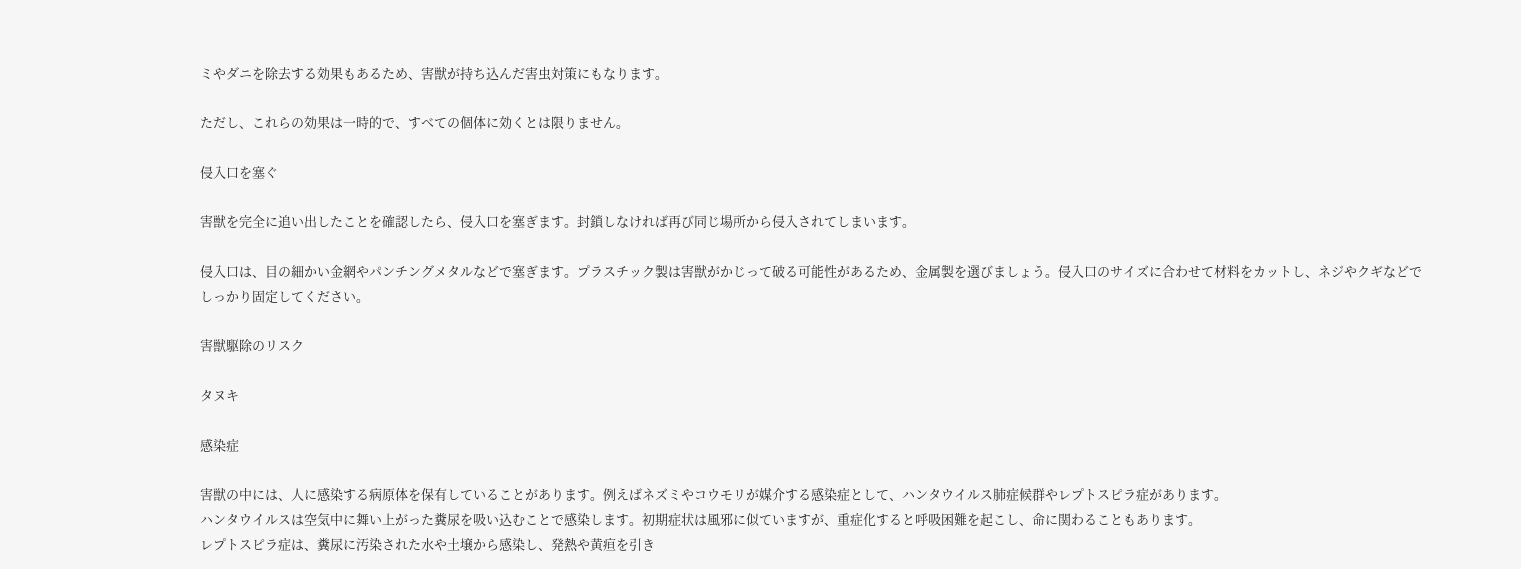ミやダニを除去する効果もあるため、害獣が持ち込んだ害虫対策にもなります。

ただし、これらの効果は一時的で、すべての個体に効くとは限りません。

侵入口を塞ぐ

害獣を完全に追い出したことを確認したら、侵入口を塞ぎます。封鎖しなければ再び同じ場所から侵入されてしまいます。

侵入口は、目の細かい金網やパンチングメタルなどで塞ぎます。プラスチック製は害獣がかじって破る可能性があるため、金属製を選びましょう。侵入口のサイズに合わせて材料をカットし、ネジやクギなどでしっかり固定してください。

害獣駆除のリスク

タヌキ

感染症

害獣の中には、人に感染する病原体を保有していることがあります。例えばネズミやコウモリが媒介する感染症として、ハンタウイルス肺症候群やレプトスピラ症があります。
ハンタウイルスは空気中に舞い上がった糞尿を吸い込むことで感染します。初期症状は風邪に似ていますが、重症化すると呼吸困難を起こし、命に関わることもあります。
レプトスピラ症は、糞尿に汚染された水や土壌から感染し、発熱や黄疸を引き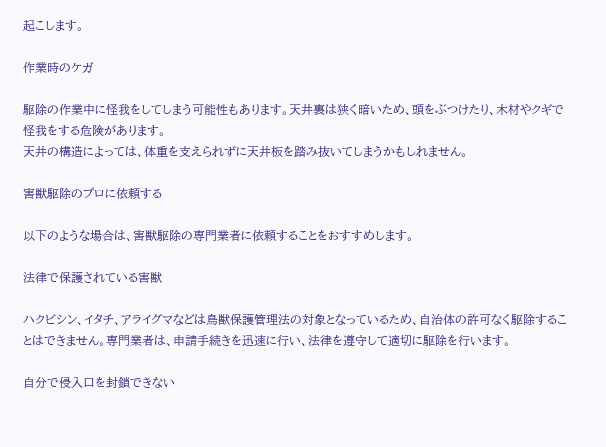起こします。

作業時のケガ

駆除の作業中に怪我をしてしまう可能性もあります。天井裏は狭く暗いため、頭をぶつけたり、木材やクギで怪我をする危険があります。
天井の構造によっては、体重を支えられずに天井板を踏み抜いてしまうかもしれません。

害獣駆除のプロに依頼する

以下のような場合は、害獣駆除の専門業者に依頼することをおすすめします。

法律で保護されている害獣

ハクビシン、イタチ、アライグマなどは鳥獣保護管理法の対象となっているため、自治体の許可なく駆除することはできません。専門業者は、申請手続きを迅速に行い、法律を遵守して適切に駆除を行います。

自分で侵入口を封鎖できない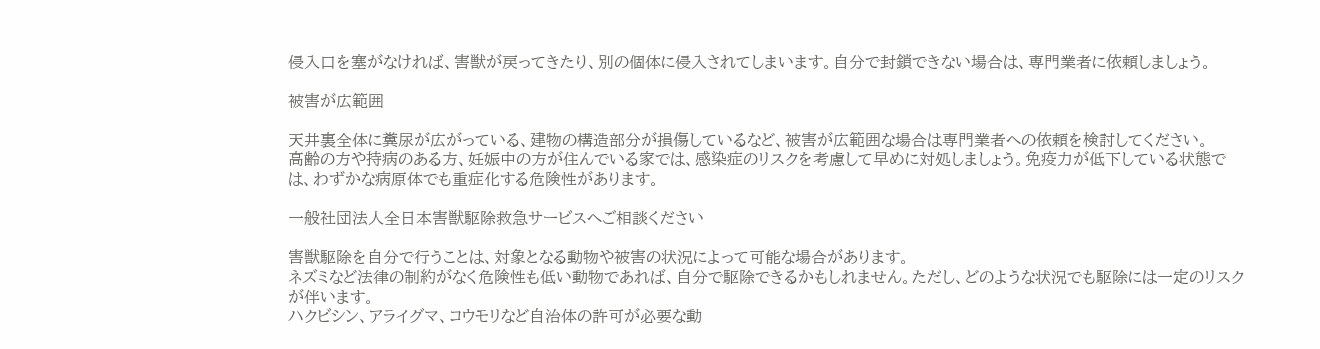侵入口を塞がなければ、害獣が戻ってきたり、別の個体に侵入されてしまいます。自分で封鎖できない場合は、専門業者に依頼しましょう。

被害が広範囲

天井裏全体に糞尿が広がっている、建物の構造部分が損傷しているなど、被害が広範囲な場合は専門業者への依頼を検討してください。
高齢の方や持病のある方、妊娠中の方が住んでいる家では、感染症のリスクを考慮して早めに対処しましょう。免疫力が低下している状態では、わずかな病原体でも重症化する危険性があります。

一般社団法人全日本害獣駆除救急サービスへご相談ください

害獣駆除を自分で行うことは、対象となる動物や被害の状況によって可能な場合があります。
ネズミなど法律の制約がなく危険性も低い動物であれば、自分で駆除できるかもしれません。ただし、どのような状況でも駆除には一定のリスクが伴います。
ハクビシン、アライグマ、コウモリなど自治体の許可が必要な動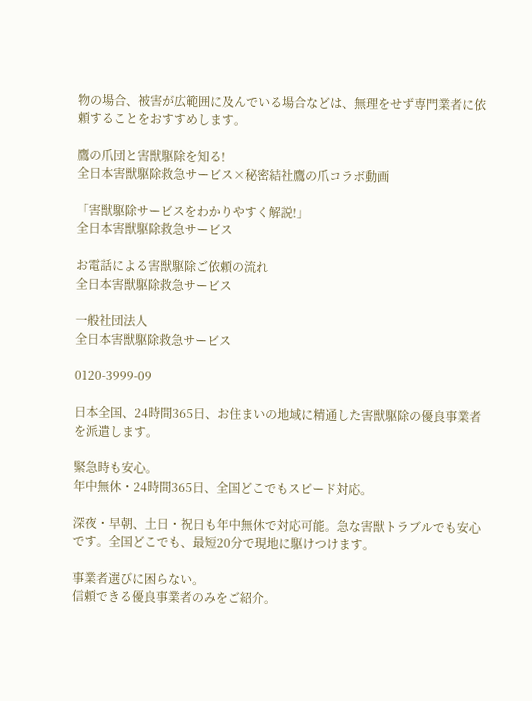物の場合、被害が広範囲に及んでいる場合などは、無理をせず専門業者に依頼することをおすすめします。

鷹の爪団と害獣駆除を知る!
全日本害獣駆除救急サービス×秘密結社鷹の爪コラボ動画

「害獣駆除サービスをわかりやすく解説!」
全日本害獣駆除救急サービス

お電話による害獣駆除ご依頼の流れ
全日本害獣駆除救急サービス

一般社団法人
全日本害獣駆除救急サービス

0120-3999-09

日本全国、24時間365日、お住まいの地域に精通した害獣駆除の優良事業者を派遣します。

緊急時も安心。
年中無休・24時間365日、全国どこでもスピード対応。

深夜・早朝、土日・祝日も年中無休で対応可能。急な害獣トラブルでも安心です。全国どこでも、最短20分で現地に駆けつけます。

事業者選びに困らない。
信頼できる優良事業者のみをご紹介。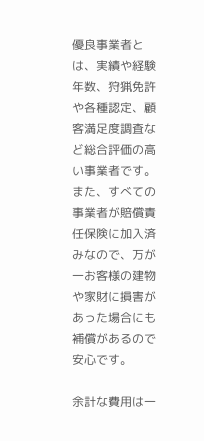優良事業者とは、実績や経験年数、狩猟免許や各種認定、顧客満足度調査など総合評価の高い事業者です。
また、すべての事業者が賠償責任保険に加入済みなので、万が一お客様の建物や家財に損害があった場合にも補償があるので安心です。

余計な費用は一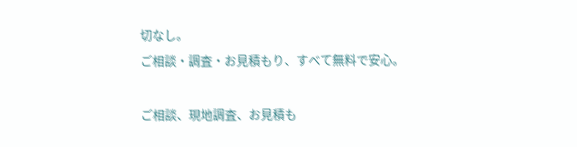切なし。
ご相談・調査・お見積もり、すべて無料で安心。

ご相談、現地調査、お見積も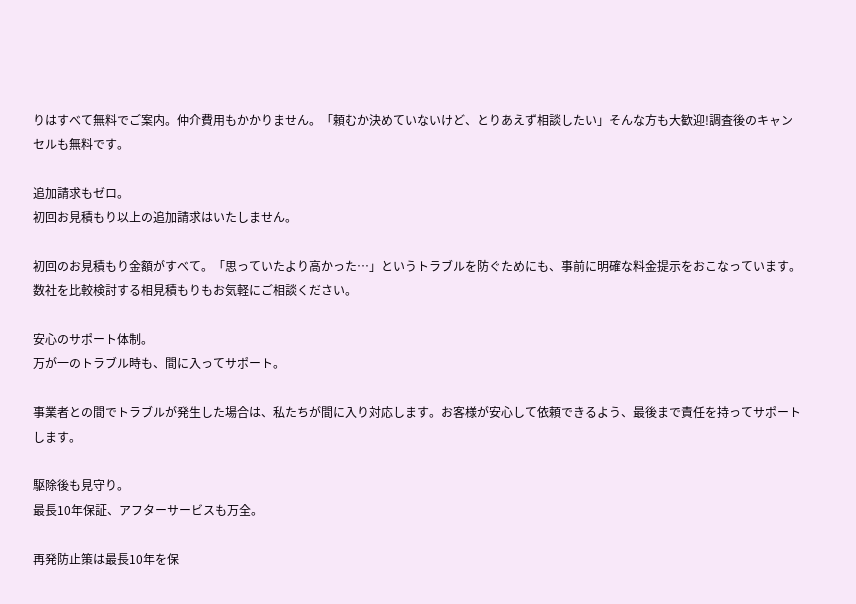りはすべて無料でご案内。仲介費用もかかりません。「頼むか決めていないけど、とりあえず相談したい」そんな方も大歓迎!調査後のキャンセルも無料です。

追加請求もゼロ。
初回お見積もり以上の追加請求はいたしません。

初回のお見積もり金額がすべて。「思っていたより高かった…」というトラブルを防ぐためにも、事前に明確な料金提示をおこなっています。数社を比較検討する相見積もりもお気軽にご相談ください。

安心のサポート体制。
万が一のトラブル時も、間に入ってサポート。

事業者との間でトラブルが発生した場合は、私たちが間に入り対応します。お客様が安心して依頼できるよう、最後まで責任を持ってサポートします。

駆除後も見守り。
最長10年保証、アフターサービスも万全。

再発防止策は最長10年を保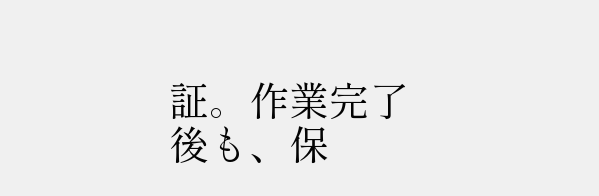証。作業完了後も、保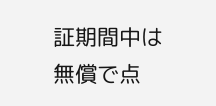証期間中は無償で点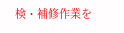検・補修作業を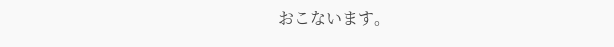おこないます。